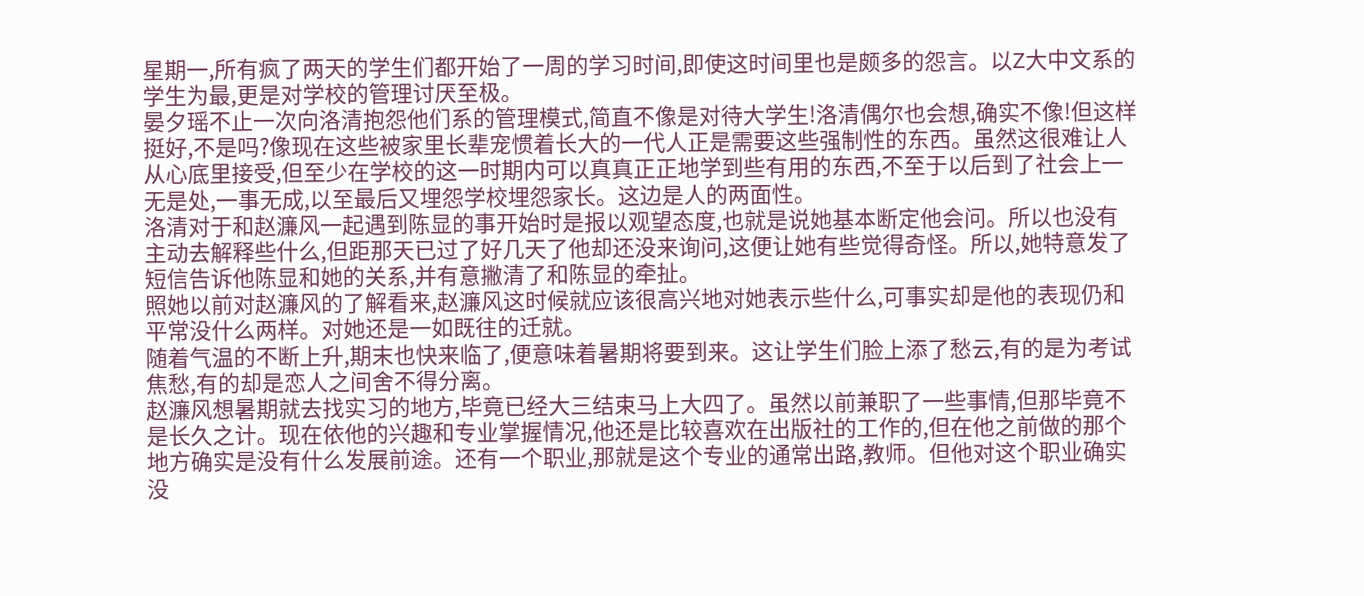星期一,所有疯了两天的学生们都开始了一周的学习时间,即使这时间里也是颇多的怨言。以Z大中文系的学生为最,更是对学校的管理讨厌至极。
晏夕瑶不止一次向洛清抱怨他们系的管理模式,简直不像是对待大学生!洛清偶尔也会想,确实不像!但这样挺好,不是吗?像现在这些被家里长辈宠惯着长大的一代人正是需要这些强制性的东西。虽然这很难让人从心底里接受,但至少在学校的这一时期内可以真真正正地学到些有用的东西,不至于以后到了社会上一无是处,一事无成,以至最后又埋怨学校埋怨家长。这边是人的两面性。
洛清对于和赵濂风一起遇到陈显的事开始时是报以观望态度,也就是说她基本断定他会问。所以也没有主动去解释些什么,但距那天已过了好几天了他却还没来询问,这便让她有些觉得奇怪。所以,她特意发了短信告诉他陈显和她的关系,并有意撇清了和陈显的牵扯。
照她以前对赵濂风的了解看来,赵濂风这时候就应该很高兴地对她表示些什么,可事实却是他的表现仍和平常没什么两样。对她还是一如既往的迁就。
随着气温的不断上升,期末也快来临了,便意味着暑期将要到来。这让学生们脸上添了愁云,有的是为考试焦愁,有的却是恋人之间舍不得分离。
赵濂风想暑期就去找实习的地方,毕竟已经大三结束马上大四了。虽然以前兼职了一些事情,但那毕竟不是长久之计。现在依他的兴趣和专业掌握情况,他还是比较喜欢在出版社的工作的,但在他之前做的那个地方确实是没有什么发展前途。还有一个职业,那就是这个专业的通常出路,教师。但他对这个职业确实没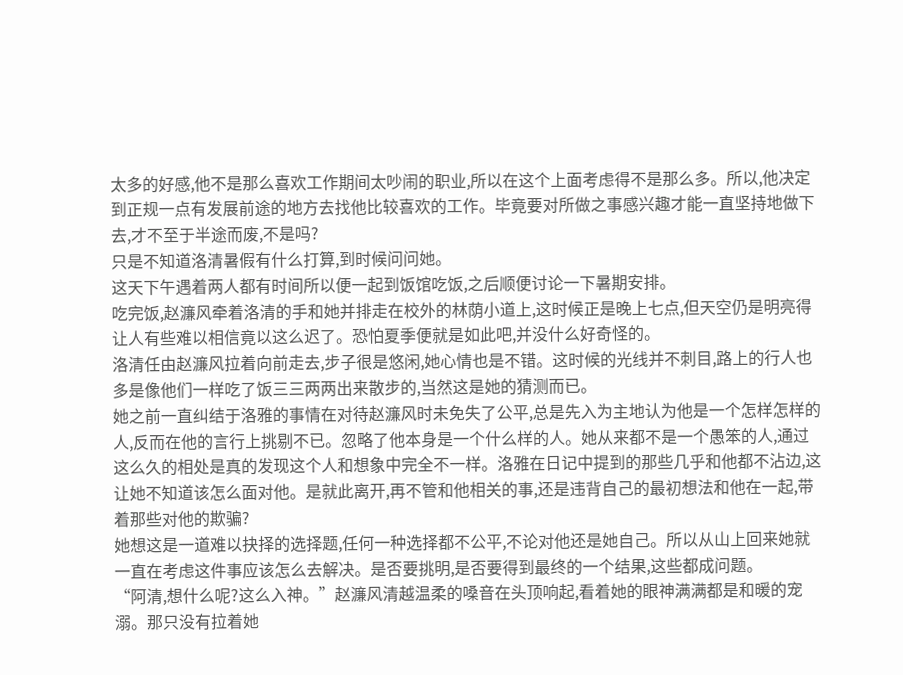太多的好感,他不是那么喜欢工作期间太吵闹的职业,所以在这个上面考虑得不是那么多。所以,他决定到正规一点有发展前途的地方去找他比较喜欢的工作。毕竟要对所做之事感兴趣才能一直坚持地做下去,才不至于半途而废,不是吗?
只是不知道洛清暑假有什么打算,到时候问问她。
这天下午遇着两人都有时间所以便一起到饭馆吃饭,之后顺便讨论一下暑期安排。
吃完饭,赵濂风牵着洛清的手和她并排走在校外的林荫小道上,这时候正是晚上七点,但天空仍是明亮得让人有些难以相信竟以这么迟了。恐怕夏季便就是如此吧,并没什么好奇怪的。
洛清任由赵濂风拉着向前走去,步子很是悠闲,她心情也是不错。这时候的光线并不刺目,路上的行人也多是像他们一样吃了饭三三两两出来散步的,当然这是她的猜测而已。
她之前一直纠结于洛雅的事情在对待赵濂风时未免失了公平,总是先入为主地认为他是一个怎样怎样的人,反而在他的言行上挑剔不已。忽略了他本身是一个什么样的人。她从来都不是一个愚笨的人,通过这么久的相处是真的发现这个人和想象中完全不一样。洛雅在日记中提到的那些几乎和他都不沾边,这让她不知道该怎么面对他。是就此离开,再不管和他相关的事,还是违背自己的最初想法和他在一起,带着那些对他的欺骗?
她想这是一道难以抉择的选择题,任何一种选择都不公平,不论对他还是她自己。所以从山上回来她就一直在考虑这件事应该怎么去解决。是否要挑明,是否要得到最终的一个结果,这些都成问题。
“阿清,想什么呢?这么入神。”赵濂风清越温柔的嗓音在头顶响起,看着她的眼神满满都是和暖的宠溺。那只没有拉着她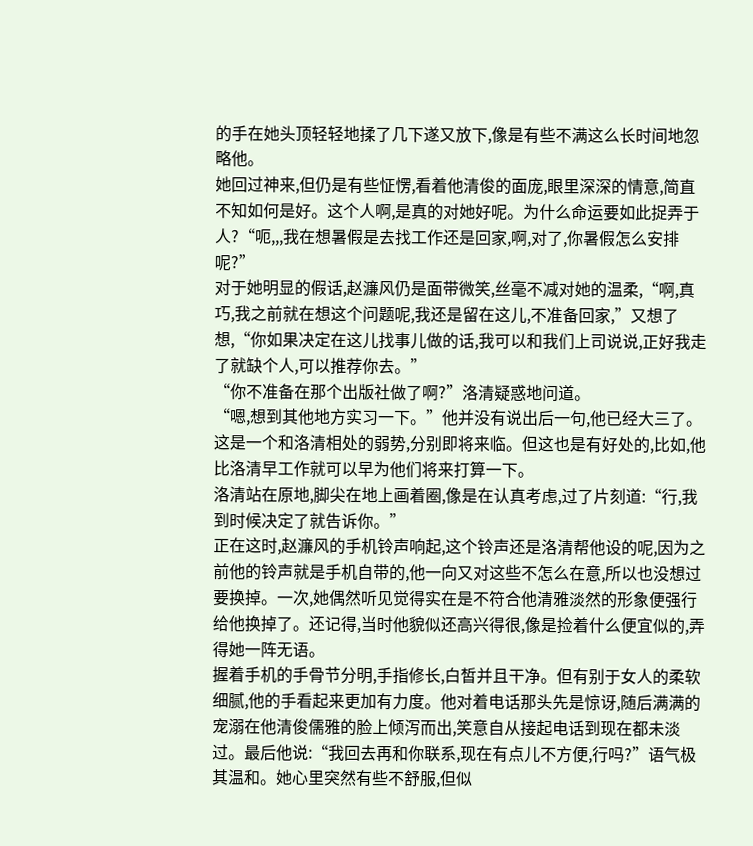的手在她头顶轻轻地揉了几下遂又放下,像是有些不满这么长时间地忽略他。
她回过神来,但仍是有些怔愣,看着他清俊的面庞,眼里深深的情意,简直不知如何是好。这个人啊,是真的对她好呢。为什么命运要如此捉弄于人?“呃,,,我在想暑假是去找工作还是回家,啊,对了,你暑假怎么安排呢?”
对于她明显的假话,赵濂风仍是面带微笑,丝毫不减对她的温柔,“啊,真巧,我之前就在想这个问题呢,我还是留在这儿,不准备回家,”又想了想,“你如果决定在这儿找事儿做的话,我可以和我们上司说说,正好我走了就缺个人,可以推荐你去。”
“你不准备在那个出版社做了啊?”洛清疑惑地问道。
“嗯,想到其他地方实习一下。”他并没有说出后一句,他已经大三了。这是一个和洛清相处的弱势,分别即将来临。但这也是有好处的,比如,他比洛清早工作就可以早为他们将来打算一下。
洛清站在原地,脚尖在地上画着圈,像是在认真考虑,过了片刻道:“行,我到时候决定了就告诉你。”
正在这时,赵濂风的手机铃声响起,这个铃声还是洛清帮他设的呢,因为之前他的铃声就是手机自带的,他一向又对这些不怎么在意,所以也没想过要换掉。一次,她偶然听见觉得实在是不符合他清雅淡然的形象便强行给他换掉了。还记得,当时他貌似还高兴得很,像是捡着什么便宜似的,弄得她一阵无语。
握着手机的手骨节分明,手指修长,白皙并且干净。但有别于女人的柔软细腻,他的手看起来更加有力度。他对着电话那头先是惊讶,随后满满的宠溺在他清俊儒雅的脸上倾泻而出,笑意自从接起电话到现在都未淡过。最后他说:“我回去再和你联系,现在有点儿不方便,行吗?”语气极其温和。她心里突然有些不舒服,但似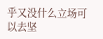乎又没什么立场可以去坚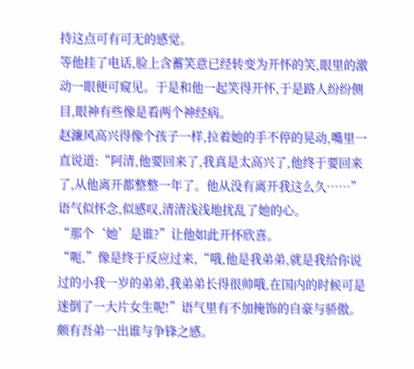持这点可有可无的感觉。
等他挂了电话,脸上含蓄笑意已经转变为开怀的笑,眼里的激动一眼便可窥见。于是和他一起笑得开怀,于是路人纷纷侧目,眼神有些像是看两个神经病。
赵濂风高兴得像个孩子一样,拉着她的手不停的晃动,嘴里一直说道:“阿清,他要回来了,我真是太高兴了,他终于要回来了,从他离开都整整一年了。他从没有离开我这么久……”语气似怀念,似感叹,清清浅浅地扰乱了她的心。
“那个‘她’是谁?”让他如此开怀欣喜。
“呃,”像是终于反应过来,“哦,他是我弟弟,就是我给你说过的小我一岁的弟弟,我弟弟长得很帅哦,在国内的时候可是迷倒了一大片女生呢!”语气里有不加掩饰的自豪与骄傲。颇有吾弟一出谁与争锋之感。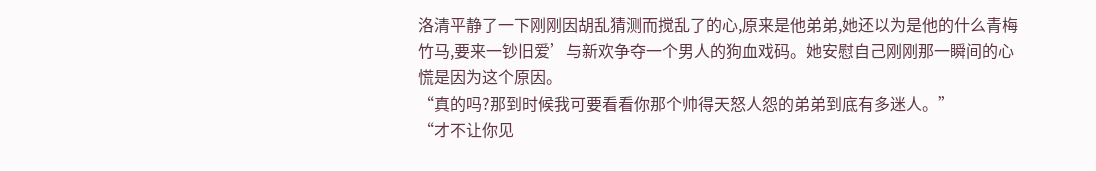洛清平静了一下刚刚因胡乱猜测而搅乱了的心,原来是他弟弟,她还以为是他的什么青梅竹马,要来一钞旧爱’与新欢争夺一个男人的狗血戏码。她安慰自己刚刚那一瞬间的心慌是因为这个原因。
“真的吗?那到时候我可要看看你那个帅得天怒人怨的弟弟到底有多迷人。”
“才不让你见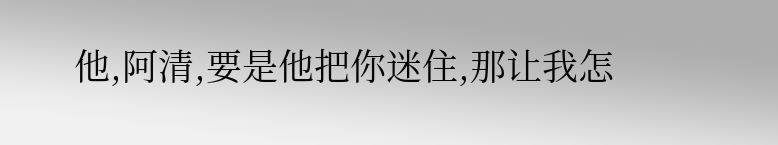他,阿清,要是他把你迷住,那让我怎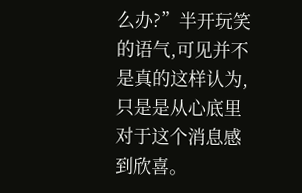么办?”半开玩笑的语气,可见并不是真的这样认为,只是是从心底里对于这个消息感到欣喜。